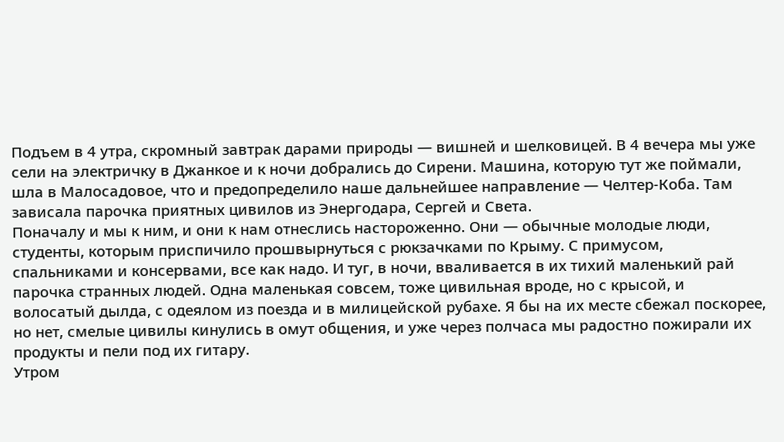Подъем в 4 утра, скромный завтрак дарами природы — вишней и шелковицей. В 4 вечера мы уже сели на электричку в Джанкое и к ночи добрались до Сирени. Машина, которую тут же поймали, шла в Малосадовое, что и предопределило наше дальнейшее направление — Челтер-Коба. Там зависала парочка приятных цивилов из Энергодара, Сергей и Света.
Поначалу и мы к ним, и они к нам отнеслись настороженно. Они — обычные молодые люди, студенты, которым приспичило прошвырнуться с рюкзачками по Крыму. С примусом, спальниками и консервами, все как надо. И туг, в ночи, вваливается в их тихий маленький рай парочка странных людей. Одна маленькая совсем, тоже цивильная вроде, но с крысой, и волосатый дылда, с одеялом из поезда и в милицейской рубахе. Я бы на их месте сбежал поскорее, но нет, смелые цивилы кинулись в омут общения, и уже через полчаса мы радостно пожирали их продукты и пели под их гитару.
Утром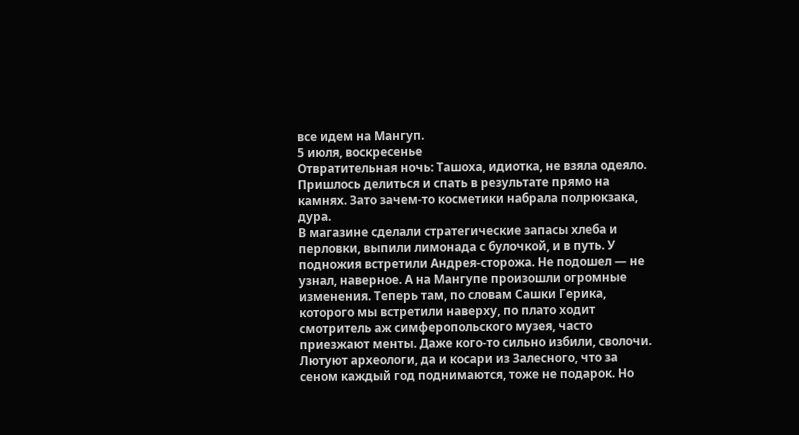все идем на Мангуп.
5 июля, воскресенье
Отвратительная ночь: Ташоха, идиотка, не взяла одеяло. Пришлось делиться и спать в результате прямо на камнях. Зато зачем-то косметики набрала полрюкзака, дура.
В магазине сделали стратегические запасы хлеба и перловки, выпили лимонада с булочкой, и в путь. У подножия встретили Андрея-сторожа. Не подошел — не узнал, наверное. А на Мангупе произошли огромные изменения. Теперь там, по словам Сашки Герика, которого мы встретили наверху, по плато ходит смотритель аж симферопольского музея, часто приезжают менты. Даже кого-то сильно избили, сволочи. Лютуют археологи, да и косари из Залесного, что за сеном каждый год поднимаются, тоже не подарок. Но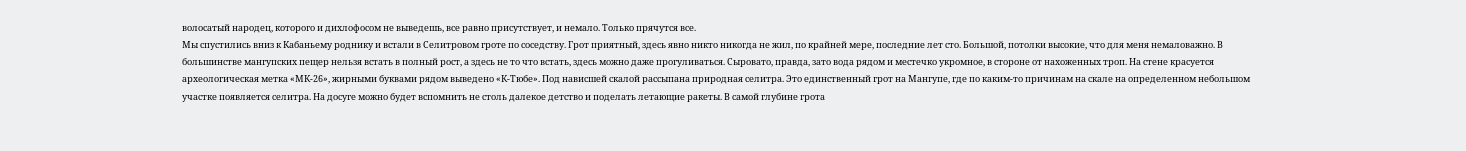волосатый народец, которого и дихлофосом не выведешь, все равно присутствует, и немало. Только прячутся все.
Мы спустились вниз к Кабаньему роднику и встали в Селитровом гроте по соседству. Грот приятный, здесь явно никто никогда не жил, по крайней мере, последние лет сто. Большой, потолки высокие, что для меня немаловажно. В большинстве мангупских пещер нельзя встать в полный рост, а здесь не то что встать, здесь можно даже прогуливаться. Сыровато, правда, зато вода рядом и местечко укромное, в стороне от нахоженных троп. На стене красуется археологическая метка «МК-26», жирными буквами рядом выведено «К-Тюбе». Под нависшей скалой рассыпана природная селитра. Это единственный грот на Мангупе, где по каким-то причинам на скале на определенном небольшом участке появляется селитра. На досуге можно будет вспомнить не столь далекое детство и поделать летающие ракеты. В самой глубине грота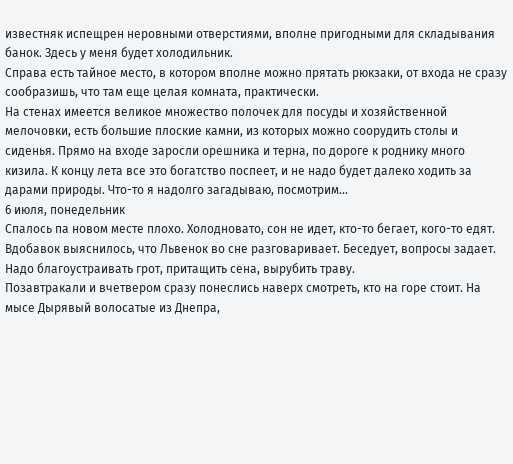известняк испещрен неровными отверстиями, вполне пригодными для складывания банок. Здесь у меня будет холодильник.
Справа есть тайное место, в котором вполне можно прятать рюкзаки, от входа не сразу сообразишь, что там еще целая комната, практически.
На стенах имеется великое множество полочек для посуды и хозяйственной мелочовки, есть большие плоские камни, из которых можно соорудить столы и сиденья. Прямо на входе заросли орешника и терна, по дороге к роднику много кизила. К концу лета все это богатство поспеет, и не надо будет далеко ходить за дарами природы. Что-то я надолго загадываю, посмотрим...
6 июля, понедельник
Спалось па новом месте плохо. Холодновато, сон не идет, кто-то бегает, кого-то едят. Вдобавок выяснилось, что Львенок во сне разговаривает. Беседует, вопросы задает.
Надо благоустраивать грот, притащить сена, вырубить траву.
Позавтракали и вчетвером сразу понеслись наверх смотреть, кто на горе стоит. На мысе Дырявый волосатые из Днепра,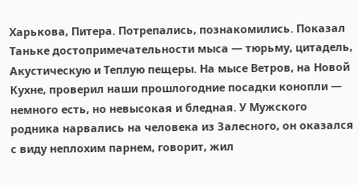Харькова, Питера. Потрепались, познакомились. Показал Таньке достопримечательности мыса — тюрьму, цитадель, Акустическую и Теплую пещеры. На мысе Ветров, на Новой Кухне, проверил наши прошлогодние посадки конопли — немного есть, но невысокая и бледная. У Мужского родника нарвались на человека из Залесного, он оказался с виду неплохим парнем, говорит, жил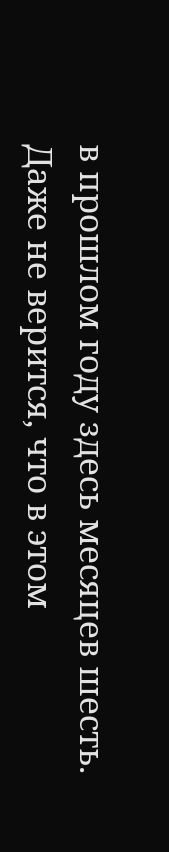в прошлом году здесь месяцев шесть. Даже не верится, что в этом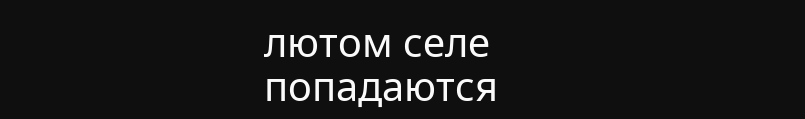лютом селе попадаются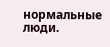нормальные люди.